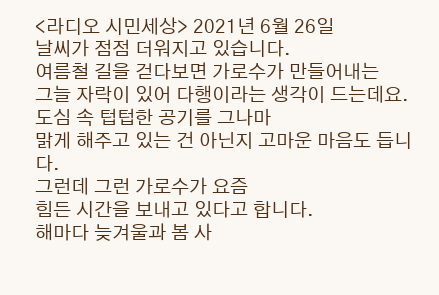<라디오 시민세상> 2021년 6월 26일
날씨가 점점 더워지고 있습니다.
여름철 길을 걷다보면 가로수가 만들어내는
그늘 자락이 있어 다행이라는 생각이 드는데요.
도심 속 텁텁한 공기를 그나마
맑게 해주고 있는 건 아닌지 고마운 마음도 듭니다.
그런데 그런 가로수가 요즘
힘든 시간을 보내고 있다고 합니다.
해마다 늦겨울과 봄 사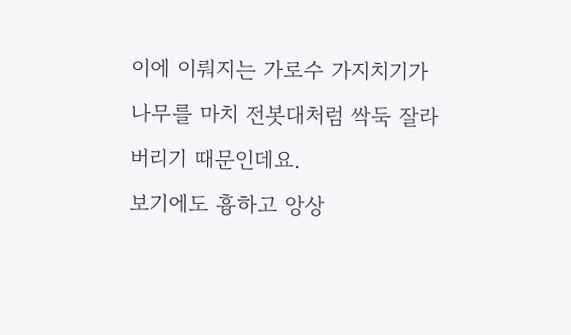이에 이뤄지는 가로수 가지치기가
나무를 마치 전봇대처럼 싹둑 잘라버리기 때문인데요.
보기에도 흉하고 앙상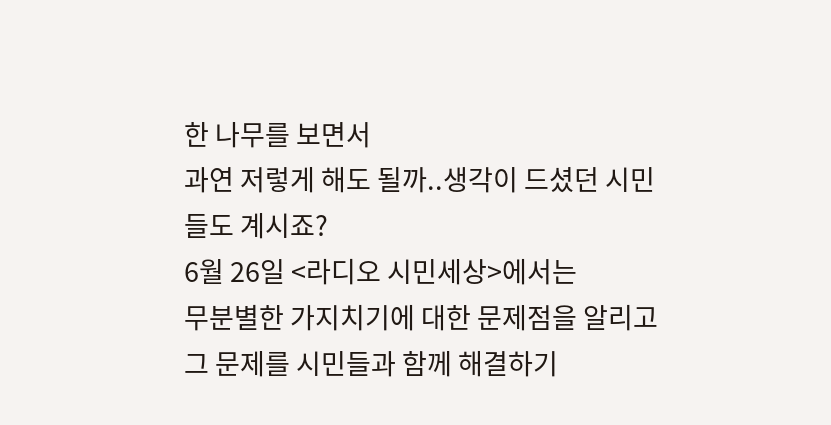한 나무를 보면서
과연 저렇게 해도 될까..생각이 드셨던 시민들도 계시죠?
6월 26일 <라디오 시민세상>에서는
무분별한 가지치기에 대한 문제점을 알리고
그 문제를 시민들과 함께 해결하기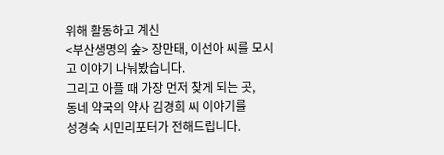위해 활동하고 계신
<부산생명의 숲> 장만태, 이선아 씨를 모시고 이야기 나눠봤습니다.
그리고 아플 때 가장 먼저 찾게 되는 곳,
동네 약국의 약사 김경희 씨 이야기를
성경숙 시민리포터가 전해드립니다.